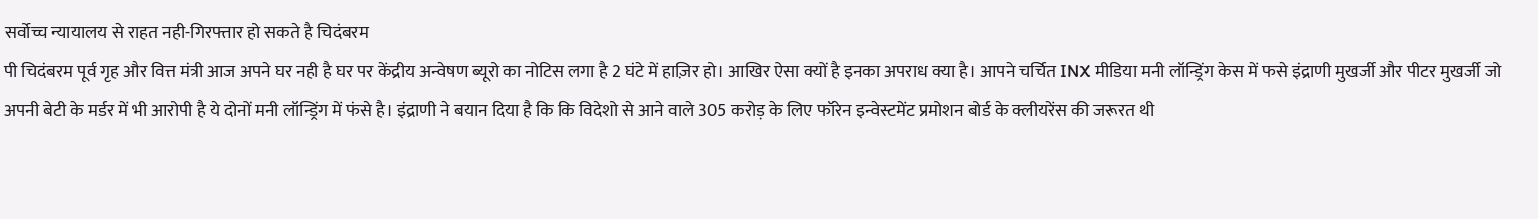सर्वोच्च न्यायालय से राहत नही-गिरफ्तार हो सकते है चिदंबरम
पी चिदंबरम पूर्व गृह और वित्त मंत्री आज अपने घर नही है घर पर केंद्रीय अन्वेषण ब्यूरो का नोटिस लगा है 2 घंटे में हाज़िर हो। आखिर ऐसा क्यों है इनका अपराध क्या है। आपने चर्चित INX मीडिया मनी लॉन्ड्रिंग केस में फसे इंद्राणी मुखर्जी और पीटर मुखर्जी जो अपनी बेटी के मर्डर में भी आरोपी है ये दोनों मनी लॉन्ड्रिंग में फंसे है। इंद्राणी ने बयान दिया है कि कि विदेशो से आने वाले 305 करोड़ के लिए फॉरेन इन्वेस्टमेंट प्रमोशन बोर्ड के क्लीयरेंस की जरूरत थी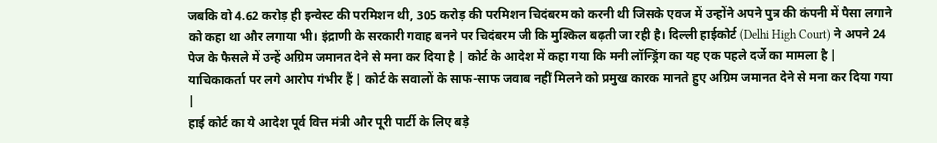जबकि वो 4.62 करोड़ ही इन्वेस्ट की परमिशन थी, 305 करोड़ की परमिशन चिदंबरम को करनी थी जिसके एवज में उन्होंने अपने पुत्र की कंपनी में पैसा लगाने को कहा था और लगाया भी। इंद्राणी के सरकारी गवाह बनने पर चिदंबरम जी कि मुश्किल बढ़ती जा रही है। दिल्ली हाईकोर्ट (Delhi High Court) ने अपने 24 पेज के फैसले में उन्हें अग्रिम जमानत देने से मना कर दिया है | कोर्ट के आदेश में कहा गया कि मनी लॉन्ड्रिंग का यह एक पहले दर्जे का मामला है | याचिकाकर्ता पर लगे आरोप गंभीर हैं | कोर्ट के सवालों के साफ-साफ जवाब नहीं मिलने को प्रमुख कारक मानते हुए अग्रिम जमानत देने से मना कर दिया गया |
हाई कोर्ट का ये आदेश पूर्व वित्त मंत्री और पूरी पार्टी के लिए बड़े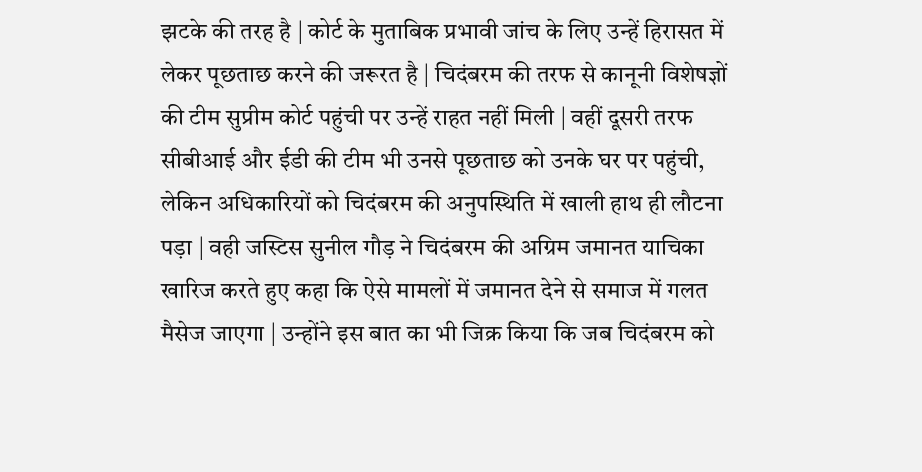झटके की तरह है | कोर्ट के मुताबिक प्रभावी जांच के लिए उन्हें हिरासत में लेकर पूछताछ करने की जरूरत है | चिदंबरम की तरफ से कानूनी विशेषज्ञों की टीम सुप्रीम कोर्ट पहुंची पर उन्हें राहत नहीं मिली | वहीं दूसरी तरफ सीबीआई और ईडी की टीम भी उनसे पूछताछ को उनके घर पर पहुंची, लेकिन अधिकारियों को चिदंबरम की अनुपस्थिति में खाली हाथ ही लौटना पड़ा | वही जस्टिस सुनील गौड़ ने चिदंबरम की अग्रिम जमानत याचिका खारिज करते हुए कहा कि ऐसे मामलों में जमानत देने से समाज में गलत मैसेज जाएगा | उन्होंने इस बात का भी जिक्र किया कि जब चिदंबरम को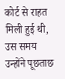कोर्ट से राहत मिली हुई थी, उस समय उन्होंने पूछताछ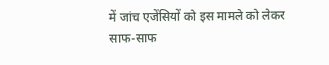में जांच एजेंसियों को इस मामले को लेकर साफ-साफ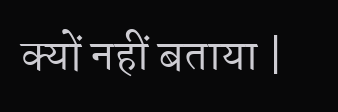क्यों नहीं बताया |